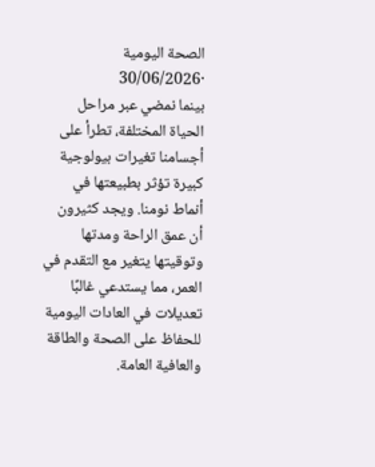الصحة اليومية
·30/06/2026
بينما نمضي عبر مراحل الحياة المختلفة، تطرأ على أجسامنا تغيرات بيولوجية كبيرة تؤثر بطبيعتها في أنماط نومنا. ويجد كثيرون أن عمق الراحة ومدتها وتوقيتها يتغير مع التقدم في العمر، مما يستدعي غالبًا تعديلات في العادات اليومية للحفاظ على الصحة والطاقة والعافية العامة.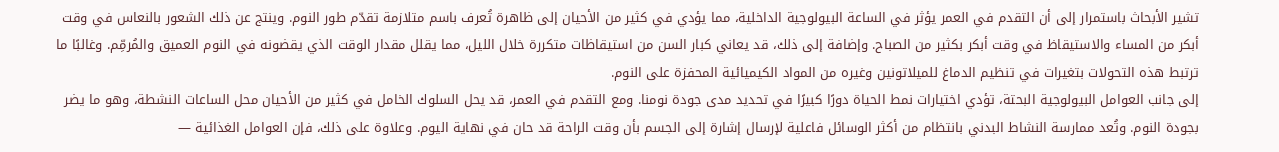تشير الأبحاث باستمرار إلى أن التقدم في العمر يؤثر في الساعة البيولوجية الداخلية، مما يؤدي في كثير من الأحيان إلى ظاهرة تُعرف باسم متلازمة تقدّم طور النوم. وينتج عن ذلك الشعور بالنعاس في وقت أبكر من المساء والاستيقاظ في وقت أبكر بكثير من الصباح. وإضافة إلى ذلك، قد يعاني كبار السن من استيقاظات متكررة خلال الليل، مما يقلل مقدار الوقت الذي يقضونه في النوم العميق والمُرمِّم. وغالبًا ما ترتبط هذه التحولات بتغيرات في تنظيم الدماغ للميلاتونين وغيره من المواد الكيميائية المحفزة على النوم.
إلى جانب العوامل البيولوجية البحتة، تؤدي اختيارات نمط الحياة دورًا كبيرًا في تحديد مدى جودة نومنا. ومع التقدم في العمر، قد يحل السلوك الخامل في كثير من الأحيان محل الساعات النشطة، وهو ما يضر بجودة النوم. وتُعد ممارسة النشاط البدني بانتظام من أكثر الوسائل فاعلية لإرسال إشارة إلى الجسم بأن وقت الراحة قد حان في نهاية اليوم. وعلاوة على ذلك، فإن العوامل الغذائية —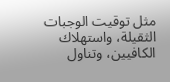مثل توقيت الوجبات الثقيلة، واستهلاك الكافيين، وتناول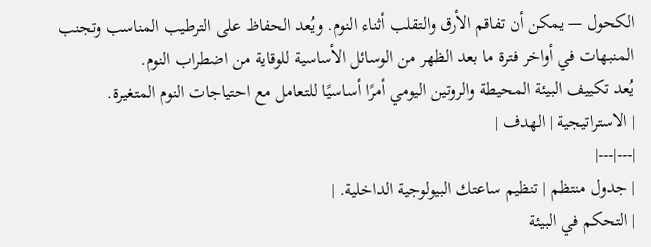الكحول — يمكن أن تفاقم الأرق والتقلب أثناء النوم. ويُعد الحفاظ على الترطيب المناسب وتجنب المنبهات في أواخر فترة ما بعد الظهر من الوسائل الأساسية للوقاية من اضطراب النوم.
يُعد تكييف البيئة المحيطة والروتين اليومي أمرًا أساسيًا للتعامل مع احتياجات النوم المتغيرة.
| الاستراتيجية | الهدف |
|---|---|
| جدول منتظم | تنظيم ساعتك البيولوجية الداخلية. |
| التحكم في البيئة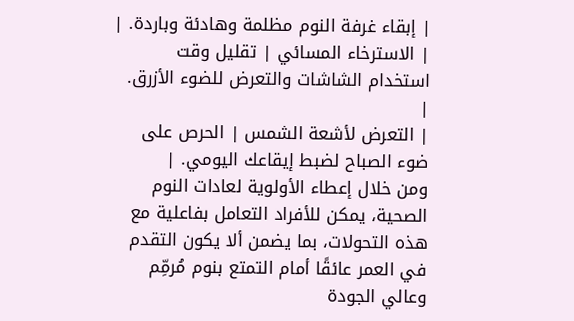| إبقاء غرفة النوم مظلمة وهادئة وباردة. |
| الاسترخاء المسائي | تقليل وقت استخدام الشاشات والتعرض للضوء الأزرق. |
| التعرض لأشعة الشمس | الحرص على ضوء الصباح لضبط إيقاعك اليومي. |
ومن خلال إعطاء الأولوية لعادات النوم الصحية، يمكن للأفراد التعامل بفاعلية مع هذه التحولات، بما يضمن ألا يكون التقدم في العمر عائقًا أمام التمتع بنوم مُرمِّم وعالي الجودة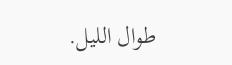طوال الليل.